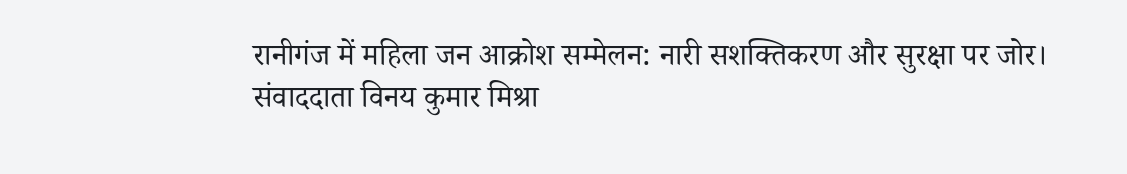रानीगंज में महिला जन आक्रोश सम्मेलन: नारी सशक्तिकरण और सुरक्षा पर जोर।
संवाददाता विनय कुमार मिश्रा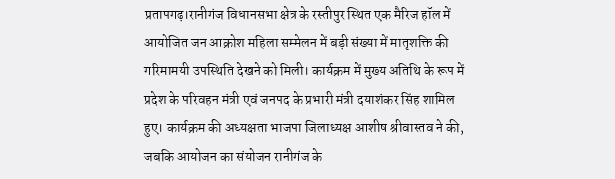प्रतापगढ़।रानीगंज विधानसभा क्षेत्र के रस्तीपुर स्थित एक मैरिज हॉल में आयोजित जन आक्रोश महिला सम्मेलन में बड़ी संख्या में मातृशक्ति की गरिमामयी उपस्थिति देखने को मिली। कार्यक्रम में मुख्य अतिथि के रूप में प्रदेश के परिवहन मंत्री एवं जनपद के प्रभारी मंत्री दयाशंकर सिंह शामिल हुए। कार्यक्रम की अध्यक्षता भाजपा जिलाध्यक्ष आशीष श्रीवास्तव ने की, जबकि आयोजन का संयोजन रानीगंज के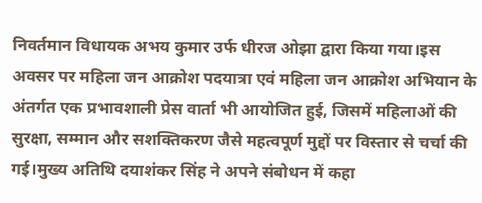निवर्तमान विधायक अभय कुमार उर्फ धीरज ओझा द्वारा किया गया।इस अवसर पर महिला जन आक्रोश पदयात्रा एवं महिला जन आक्रोश अभियान के अंतर्गत एक प्रभावशाली प्रेस वार्ता भी आयोजित हुई, जिसमें महिलाओं की सुरक्षा, सम्मान और सशक्तिकरण जैसे महत्वपूर्ण मुद्दों पर विस्तार से चर्चा की गई।मुख्य अतिथि दयाशंकर सिंह ने अपने संबोधन में कहा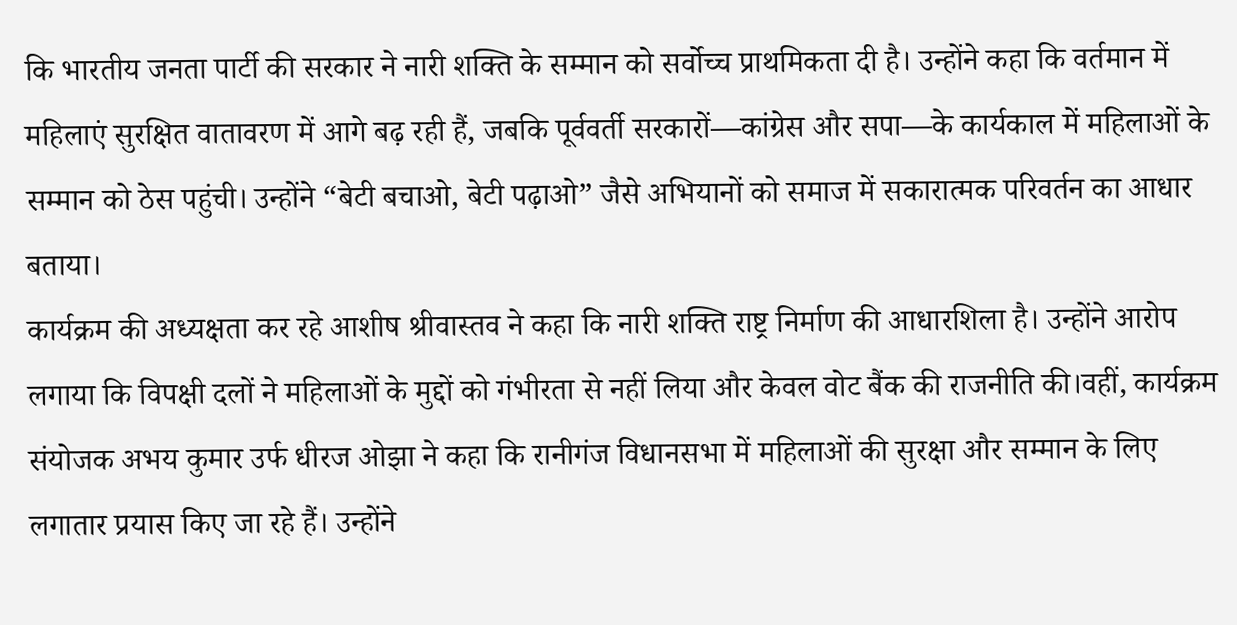कि भारतीय जनता पार्टी की सरकार ने नारी शक्ति के सम्मान को सर्वोच्च प्राथमिकता दी है। उन्होंने कहा कि वर्तमान में महिलाएं सुरक्षित वातावरण में आगे बढ़ रही हैं, जबकि पूर्ववर्ती सरकारों—कांग्रेस और सपा—के कार्यकाल में महिलाओं के सम्मान को ठेस पहुंची। उन्होंने “बेटी बचाओ, बेटी पढ़ाओ” जैसे अभियानों को समाज में सकारात्मक परिवर्तन का आधार बताया।
कार्यक्रम की अध्यक्षता कर रहे आशीष श्रीवास्तव ने कहा कि नारी शक्ति राष्ट्र निर्माण की आधारशिला है। उन्होंने आरोप लगाया कि विपक्षी दलों ने महिलाओं के मुद्दों को गंभीरता से नहीं लिया और केवल वोट बैंक की राजनीति की।वहीं, कार्यक्रम संयोजक अभय कुमार उर्फ धीरज ओझा ने कहा कि रानीगंज विधानसभा में महिलाओं की सुरक्षा और सम्मान के लिए लगातार प्रयास किए जा रहे हैं। उन्होंने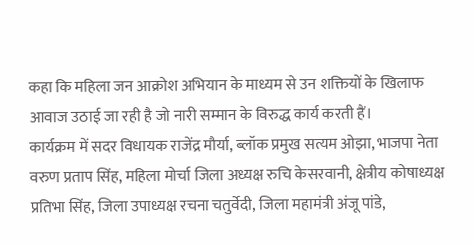कहा कि महिला जन आक्रोश अभियान के माध्यम से उन शक्तियों के खिलाफ आवाज उठाई जा रही है जो नारी सम्मान के विरुद्ध कार्य करती हैं।
कार्यक्रम में सदर विधायक राजेंद्र मौर्या, ब्लॉक प्रमुख सत्यम ओझा, भाजपा नेता वरुण प्रताप सिंह, महिला मोर्चा जिला अध्यक्ष रुचि केसरवानी, क्षेत्रीय कोषाध्यक्ष प्रतिभा सिंह, जिला उपाध्यक्ष रचना चतुर्वेदी, जिला महामंत्री अंजू पांडे,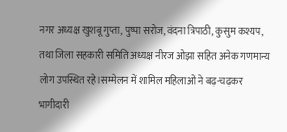नगर अध्यक्ष खुशबू गुप्ता, पुष्पा सरोज, वंदना त्रिपाठी, कुसुम कश्यप, तथा जिला सहकारी समिति अध्यक्ष नीरज ओझा सहित अनेक गणमान्य लोग उपस्थित रहे।सम्मेलन में शामिल महिलाओं ने बढ़-चढ़कर भागीदारी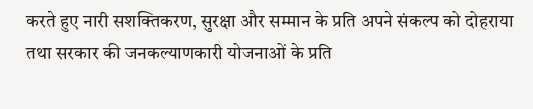करते हुए नारी सशक्तिकरण, सुरक्षा और सम्मान के प्रति अपने संकल्प को दोहराया तथा सरकार की जनकल्याणकारी योजनाओं के प्रति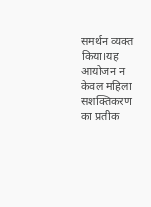समर्थन व्यक्त किया।यह आयोजन न केवल महिला सशक्तिकरण का प्रतीक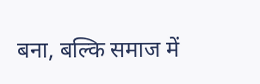बना, बल्कि समाज में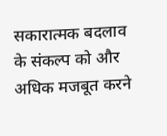सकारात्मक बदलाव के संकल्प को और अधिक मजबूत करने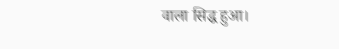वाला सिद्ध हुआ।